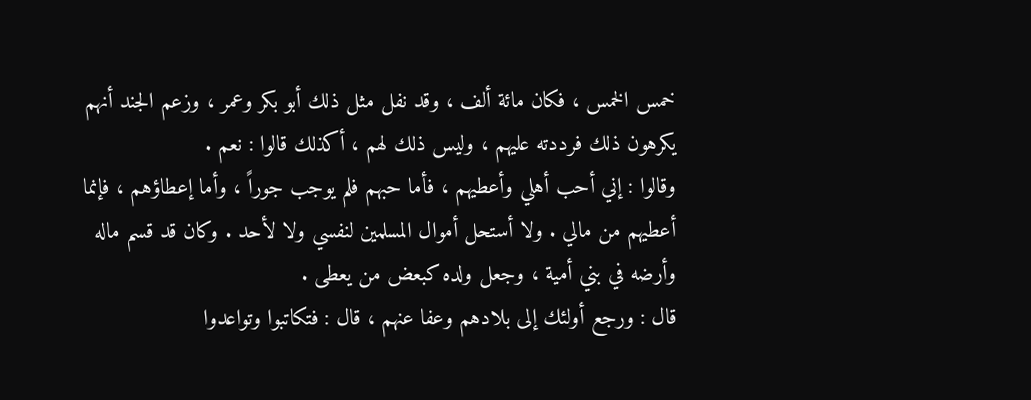خمس الخمس ، فكان مائة ألف ، وقد نفل مثل ذلك أبو بكر وعمر ، وزعم الجند أنهم يكرهون ذلك فرددته عليهم ، وليس ذلك لهم ، أكذلك قالوا : نعم .
وقالوا : إني أحب أهلي وأعطيهم ، فأما حبهم فلم يوجب جوراً ، وأما إعطاؤهم ، فإنما أعطيهم من مالي . ولا أستحل أموال المسلمين لنفسي ولا لأحد . وكان قد قسم ماله وأرضه في بني أمية ، وجعل ولده كبعض من يعطى .
قال : ورجع أولئك إلى بلادهم وعفا عنهم ، قال : فتكاتبوا وتواعدوا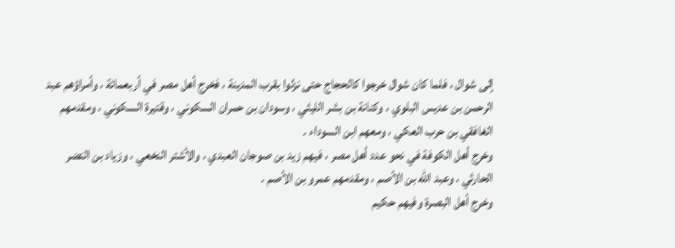إلى شوال ، فلما كان شوال خرجوا كالحجاج حتى نزلوا بقرب المدينة ، فخرج أهل مصر في أربعمائة ، وأمراؤهم عبد الرحمن بن عديس البلوي ، وكنانة بن بشر الليثي ، وسودان بن حمران السكوني ، وقتيرة السكوني ، ومقدمهم الغافقي بن حرب العكي ، ومعهم ابن السوداء .
وخرج أهل الكوفة في نحو عدد أهل مصر ، فيهم زيد بن صوجان العبدي ، والأشتر النخعي ، وزياد بن النضر الحارثي ، وعبد الله بن الأصم ، ومقدمهم عمرو بن الأصم .
وخرج أهل البصرة وفيهم حكيم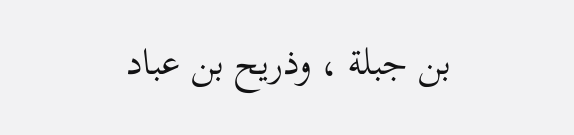بن جبلة ، وذريح بن عباد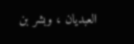العبديان ، وبشر بن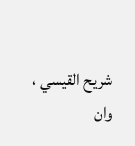شريح القيسي ، وان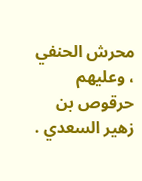محرش الحنفي ، وعليهم حرقوص بن زهير السعدي .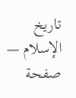تاريخ الإسلام — صفحة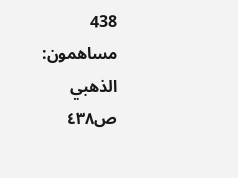438
مساهمون: الذهبي
ص٤٣٨